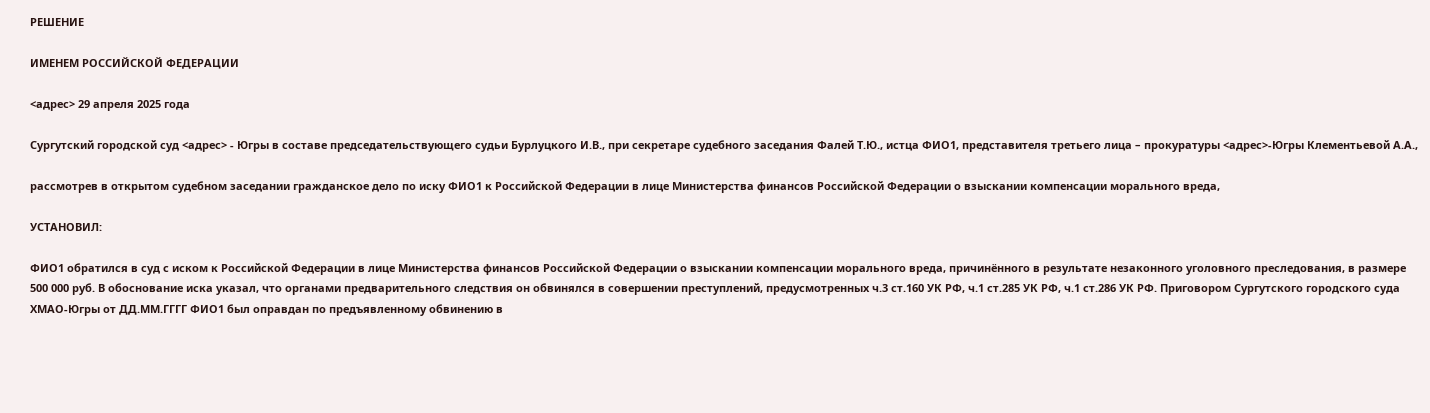РЕШЕНИЕ

ИМЕНЕМ РОССИЙСКОЙ ФЕДЕРАЦИИ

<адрес> 29 апреля 2025 года

Сургутский городской суд <адрес> - Югры в составе председательствующего судьи Бурлуцкого И.В., при секретаре судебного заседания Фалей Т.Ю., истца ФИО1, представителя третьего лица – прокуратуры <адрес>-Югры Клементьевой А.А.,

рассмотрев в открытом судебном заседании гражданское дело по иску ФИО1 к Российской Федерации в лице Министерства финансов Российской Федерации о взыскании компенсации морального вреда,

УСТАНОВИЛ:

ФИО1 обратился в суд с иском к Российской Федерации в лице Министерства финансов Российской Федерации о взыскании компенсации морального вреда, причинённого в результате незаконного уголовного преследования, в размере 500 000 руб. В обоснование иска указал, что органами предварительного следствия он обвинялся в совершении преступлений, предусмотренных ч.3 ст.160 УК РФ, ч.1 ст.285 УК РФ, ч.1 ст.286 УК РФ. Приговором Сургутского городского суда ХМАО-Югры от ДД.ММ.ГГГГ ФИО1 был оправдан по предъявленному обвинению в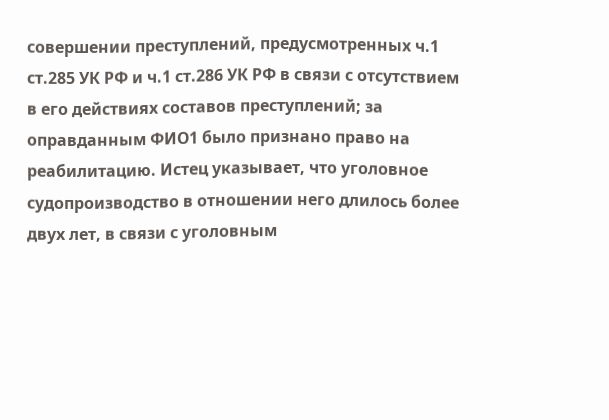совершении преступлений, предусмотренных ч.1 ст.285 УК РФ и ч.1 ст.286 УК РФ в связи с отсутствием в его действиях составов преступлений; за оправданным ФИО1 было признано право на реабилитацию. Истец указывает, что уголовное судопроизводство в отношении него длилось более двух лет, в связи с уголовным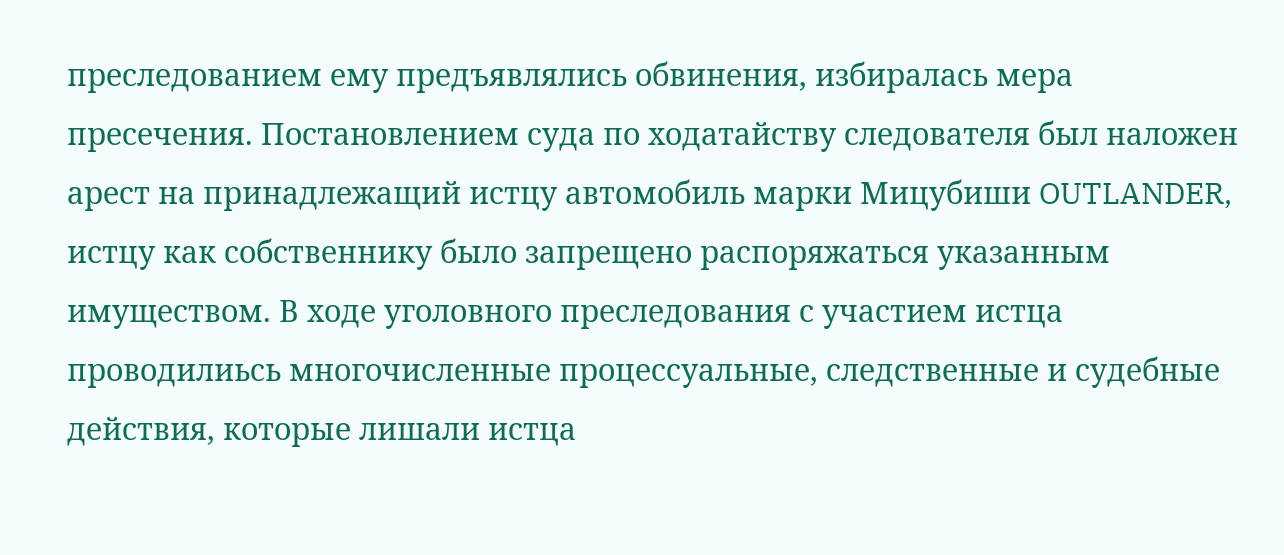преследованием ему предъявлялись обвинения, избиралась мера пресечения. Постановлением суда по ходатайству следователя был наложен арест на принадлежащий истцу автомобиль марки Мицубиши OUTLANDER, истцу как собственнику было запрещено распоряжаться указанным имуществом. В ходе уголовного преследования с участием истца проводилиьсь многочисленные процессуальные, следственные и судебные действия, которые лишали истца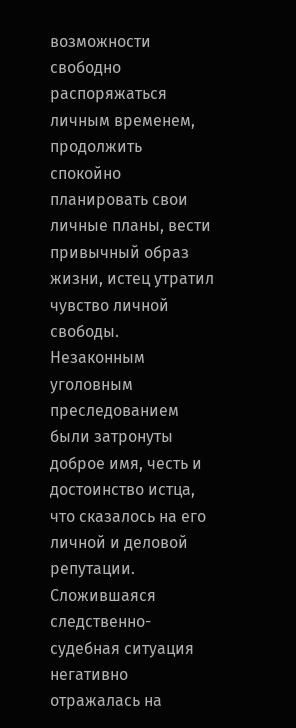возможности свободно распоряжаться личным временем, продолжить спокойно планировать свои личные планы, вести привычный образ жизни, истец утратил чувство личной свободы. Незаконным уголовным преследованием были затронуты доброе имя, честь и достоинство истца, что сказалось на его личной и деловой репутации. Сложившаяся следственно-судебная ситуация негативно отражалась на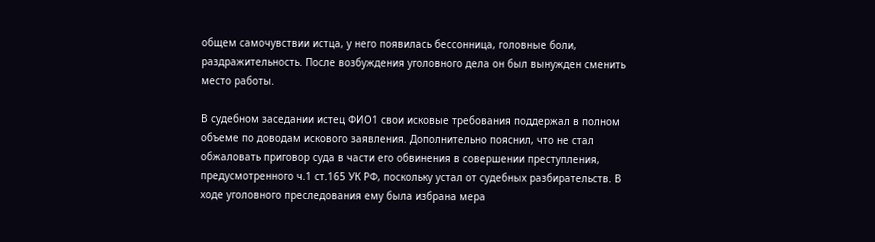общем самочувствии истца, у него появилась бессонница, головные боли, раздражительность. После возбуждения уголовного дела он был вынужден сменить место работы.

В судебном заседании истец ФИО1 свои исковые требования поддержал в полном объеме по доводам искового заявления. Дополнительно пояснил, что не стал обжаловать приговор суда в части его обвинения в совершении преступления, предусмотренного ч.1 ст.165 УК РФ, поскольку устал от судебных разбирательств. В ходе уголовного преследования ему была избрана мера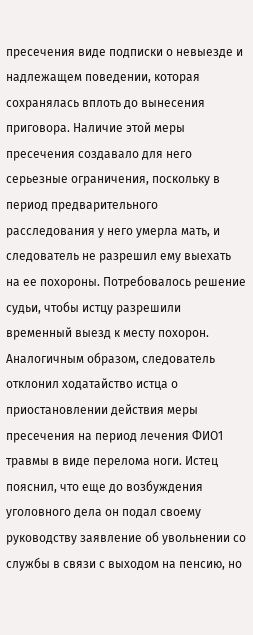пресечения виде подписки о невыезде и надлежащем поведении, которая сохранялась вплоть до вынесения приговора. Наличие этой меры пресечения создавало для него серьезные ограничения, поскольку в период предварительного расследования у него умерла мать, и следователь не разрешил ему выехать на ее похороны. Потребовалось решение судьи, чтобы истцу разрешили временный выезд к месту похорон. Аналогичным образом, следователь отклонил ходатайство истца о приостановлении действия меры пресечения на период лечения ФИО1 травмы в виде перелома ноги. Истец пояснил, что еще до возбуждения уголовного дела он подал своему руководству заявление об увольнении со службы в связи с выходом на пенсию, но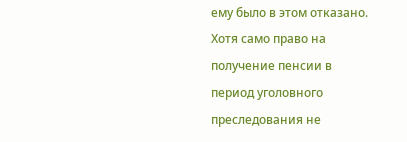ему было в этом отказано. Хотя само право на получение пенсии в период уголовного преследования не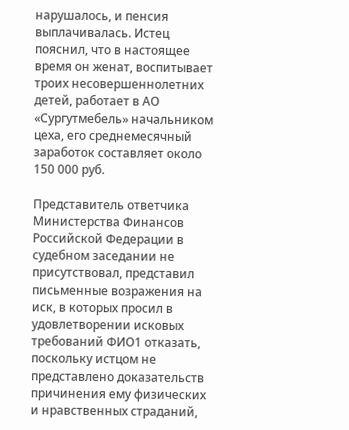нарушалось, и пенсия выплачивалась. Истец пояснил, что в настоящее время он женат, воспитывает троих несовершеннолетних детей, работает в АО «Сургутмебель» начальником цеха, его среднемесячный заработок составляет около 150 000 руб.

Представитель ответчика Министерства Финансов Российской Федерации в судебном заседании не присутствовал, представил письменные возражения на иск, в которых просил в удовлетворении исковых требований ФИО1 отказать, поскольку истцом не представлено доказательств причинения ему физических и нравственных страданий,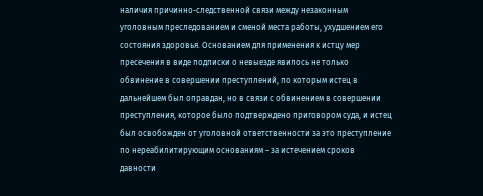наличия причинно-следственной связи между незаконным уголовным преследованием и сменой места работы, ухудшением его состояния здоровья. Основанием для применения к истцу мер пресечения в виде подписки о невыезде явилось не только обвинение в совершении преступлений, по которым истец в дальнейшем был оправдан, но в связи с обвинением в совершении преступления, которое было подтверждено приговором суда, и истец был освобожден от уголовной ответственности за это преступление по нереабилитирующим основаниям – за истечением сроков давности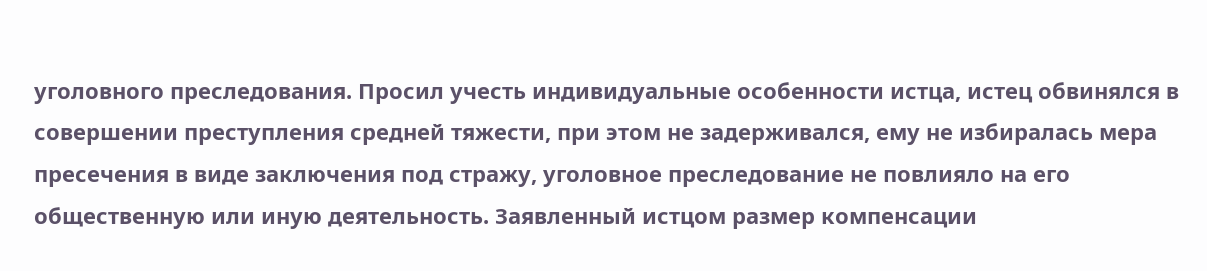уголовного преследования. Просил учесть индивидуальные особенности истца, истец обвинялся в совершении преступления средней тяжести, при этом не задерживался, ему не избиралась мера пресечения в виде заключения под стражу, уголовное преследование не повлияло на его общественную или иную деятельность. Заявленный истцом размер компенсации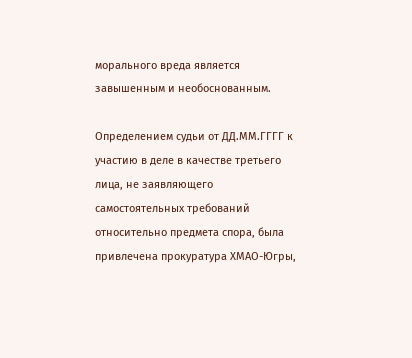морального вреда является завышенным и необоснованным.

Определением судьи от ДД.ММ.ГГГГ к участию в деле в качестве третьего лица, не заявляющего самостоятельных требований относительно предмета спора, была привлечена прокуратура ХМАО-Югры,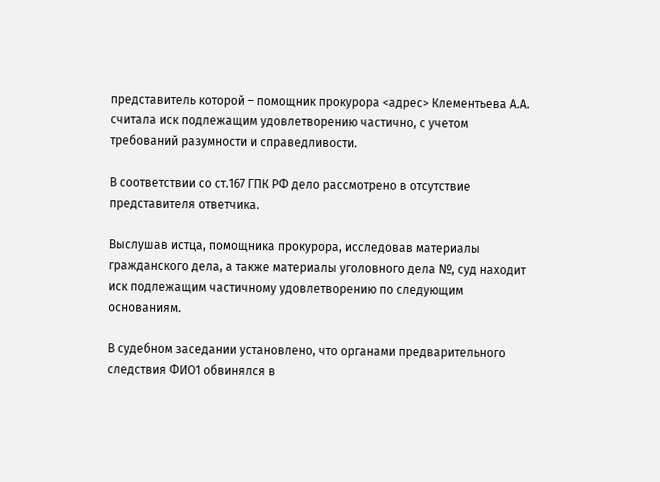представитель которой – помощник прокурора <адрес> Клементьева А.А. считала иск подлежащим удовлетворению частично, с учетом требований разумности и справедливости.

В соответствии со ст.167 ГПК РФ дело рассмотрено в отсутствие представителя ответчика.

Выслушав истца, помощника прокурора, исследовав материалы гражданского дела, а также материалы уголовного дела №, суд находит иск подлежащим частичному удовлетворению по следующим основаниям.

В судебном заседании установлено, что органами предварительного следствия ФИО1 обвинялся в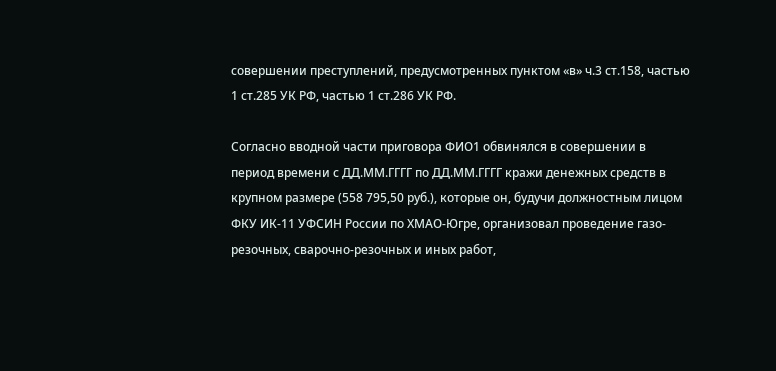совершении преступлений, предусмотренных пунктом «в» ч.3 ст.158, частью 1 ст.285 УК РФ, частью 1 ст.286 УК РФ.

Согласно вводной части приговора ФИО1 обвинялся в совершении в период времени с ДД.ММ.ГГГГ по ДД.ММ.ГГГГ кражи денежных средств в крупном размере (558 795,50 руб.), которые он, будучи должностным лицом ФКУ ИК-11 УФСИН России по ХМАО-Югре, организовал проведение газо-резочных, сварочно-резочных и иных работ,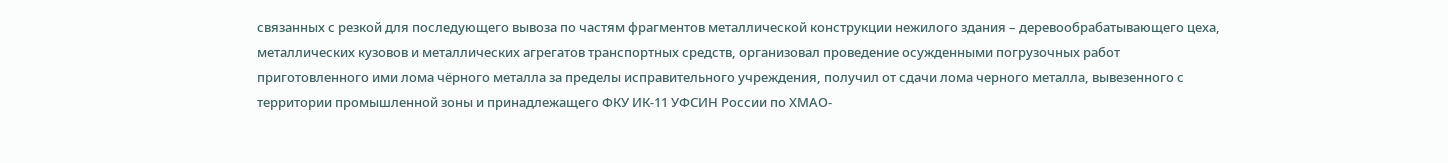связанных с резкой для последующего вывоза по частям фрагментов металлической конструкции нежилого здания – деревообрабатывающего цеха, металлических кузовов и металлических агрегатов транспортных средств, организовал проведение осужденными погрузочных работ приготовленного ими лома чёрного металла за пределы исправительного учреждения, получил от сдачи лома черного металла, вывезенного с территории промышленной зоны и принадлежащего ФКУ ИК-11 УФСИН России по ХМАО-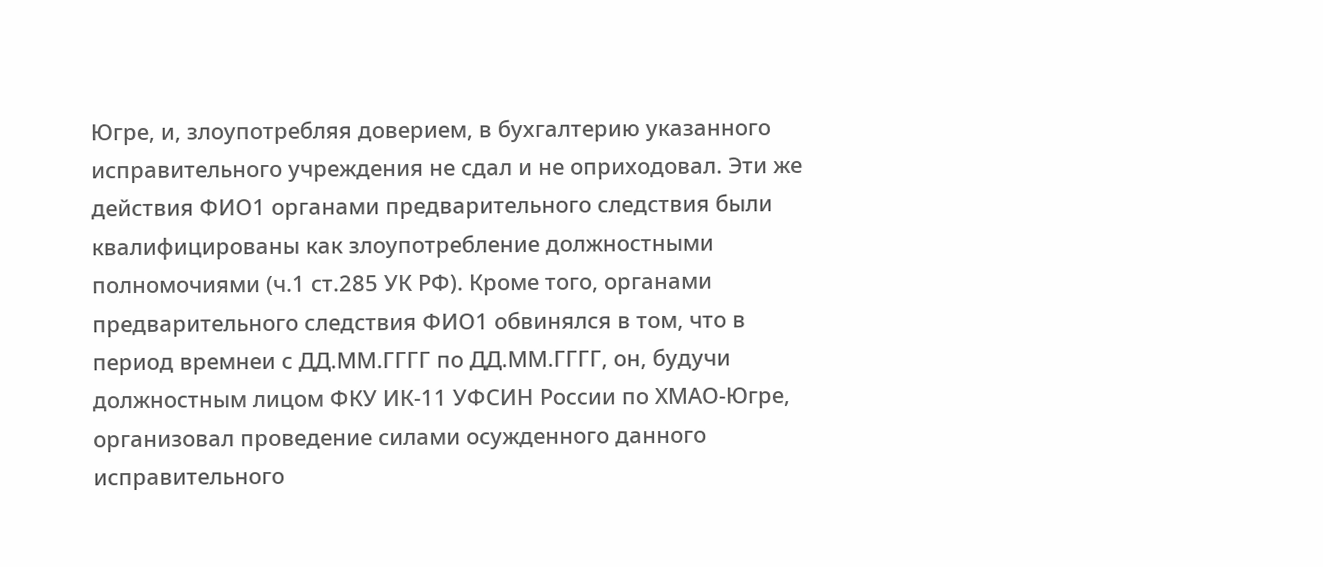Югре, и, злоупотребляя доверием, в бухгалтерию указанного исправительного учреждения не сдал и не оприходовал. Эти же действия ФИО1 органами предварительного следствия были квалифицированы как злоупотребление должностными полномочиями (ч.1 ст.285 УК РФ). Кроме того, органами предварительного следствия ФИО1 обвинялся в том, что в период времнеи с ДД.ММ.ГГГГ по ДД.ММ.ГГГГ, он, будучи должностным лицом ФКУ ИК-11 УФСИН России по ХМАО-Югре, организовал проведение силами осужденного данного исправительного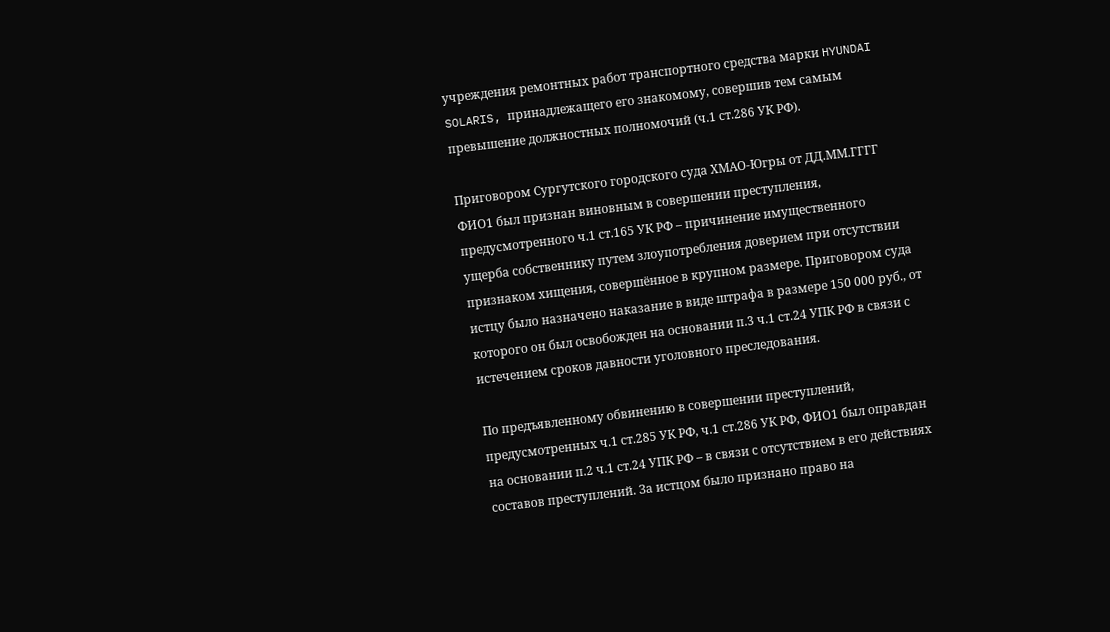учреждения ремонтных работ транспортного средства марки HYUNDAI SOLARIS, принадлежащего его знакомому, совершив тем самым превышение должностных полномочий (ч.1 ст.286 УК РФ).

Приговором Сургутского городского суда ХМАО-Югры от ДД.ММ.ГГГГ ФИО1 был признан виновным в совершении преступления, предусмотренного ч.1 ст.165 УК РФ – причинение имущественного ущерба собственнику путем злоупотребления доверием при отсутствии признаком хищения, совершённое в крупном размере. Приговором суда истцу было назначено наказание в виде штрафа в размере 150 000 руб., от которого он был освобожден на основании п.3 ч.1 ст.24 УПК РФ в связи с истечением сроков давности уголовного преследования.

По предъявленному обвинению в совершении преступлений, предусмотренных ч.1 ст.285 УК РФ, ч.1 ст.286 УК РФ, ФИО1 был оправдан на основании п.2 ч.1 ст.24 УПК РФ – в связи с отсутствием в его действиях составов преступлений. За истцом было признано право на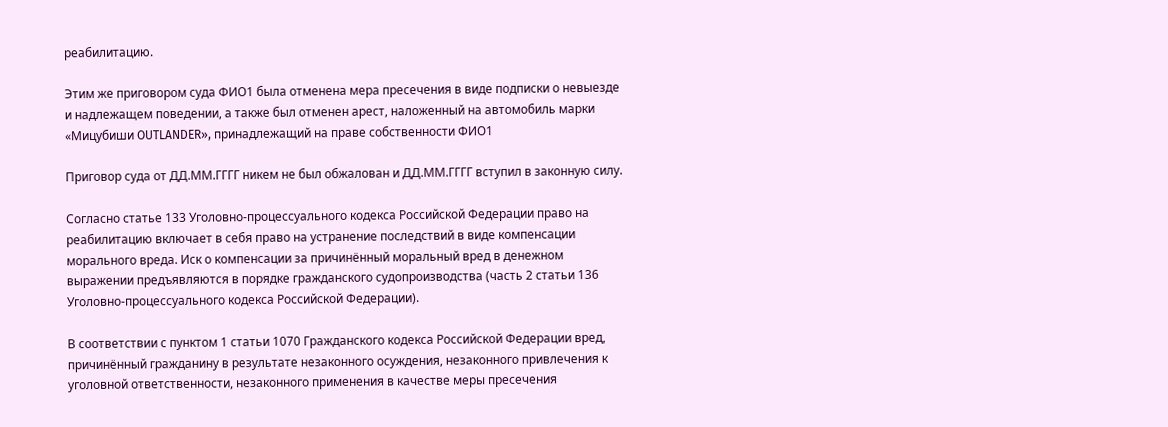реабилитацию.

Этим же приговором суда ФИО1 была отменена мера пресечения в виде подписки о невыезде и надлежащем поведении, а также был отменен арест, наложенный на автомобиль марки «Мицубиши OUTLANDER», принадлежащий на праве собственности ФИО1

Приговор суда от ДД.ММ.ГГГГ никем не был обжалован и ДД.ММ.ГГГГ вступил в законную силу.

Согласно статье 133 Уголовно-процессуального кодекса Российской Федерации право на реабилитацию включает в себя право на устранение последствий в виде компенсации морального вреда. Иск о компенсации за причинённый моральный вред в денежном выражении предъявляются в порядке гражданского судопроизводства (часть 2 статьи 136 Уголовно-процессуального кодекса Российской Федерации).

В соответствии с пунктом 1 статьи 1070 Гражданского кодекса Российской Федерации вред, причинённый гражданину в результате незаконного осуждения, незаконного привлечения к уголовной ответственности, незаконного применения в качестве меры пресечения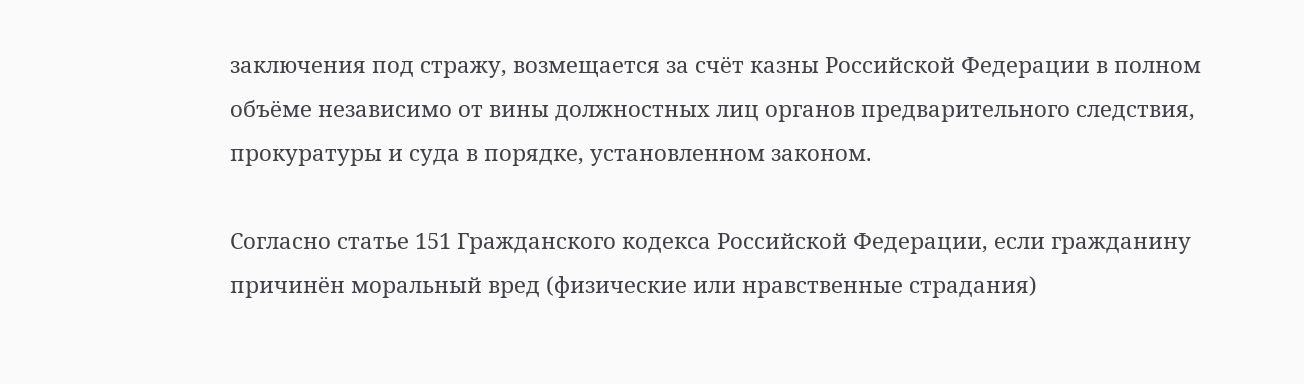заключения под стражу, возмещается за счёт казны Российской Федерации в полном объёме независимо от вины должностных лиц органов предварительного следствия, прокуратуры и суда в порядке, установленном законом.

Согласно статье 151 Гражданского кодекса Российской Федерации, если гражданину причинён моральный вред (физические или нравственные страдания)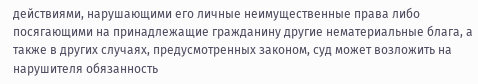действиями, нарушающими его личные неимущественные права либо посягающими на принадлежащие гражданину другие нематериальные блага, а также в других случаях, предусмотренных законом, суд может возложить на нарушителя обязанность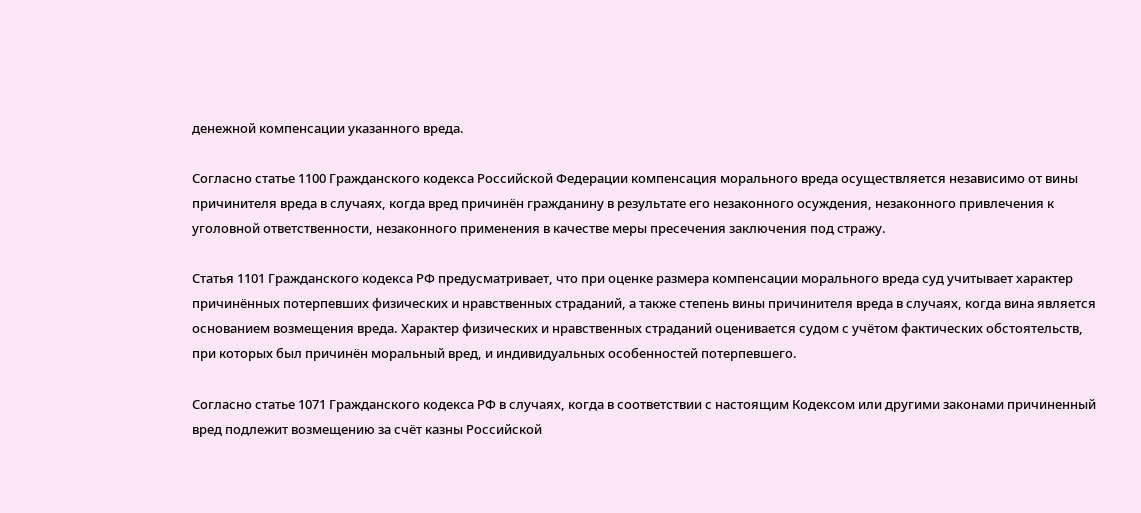денежной компенсации указанного вреда.

Согласно статье 1100 Гражданского кодекса Российской Федерации компенсация морального вреда осуществляется независимо от вины причинителя вреда в случаях, когда вред причинён гражданину в результате его незаконного осуждения, незаконного привлечения к уголовной ответственности, незаконного применения в качестве меры пресечения заключения под стражу.

Статья 1101 Гражданского кодекса РФ предусматривает, что при оценке размера компенсации морального вреда суд учитывает характер причинённых потерпевших физических и нравственных страданий, а также степень вины причинителя вреда в случаях, когда вина является основанием возмещения вреда. Характер физических и нравственных страданий оценивается судом с учётом фактических обстоятельств, при которых был причинён моральный вред, и индивидуальных особенностей потерпевшего.

Согласно статье 1071 Гражданского кодекса РФ в случаях, когда в соответствии с настоящим Кодексом или другими законами причиненный вред подлежит возмещению за счёт казны Российской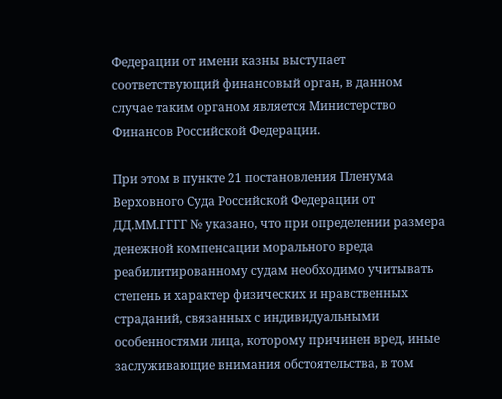Федерации от имени казны выступает соответствующий финансовый орган, в данном случае таким органом является Министерство Финансов Российской Федерации.

При этом в пункте 21 постановления Пленума Верховного Суда Российской Федерации от ДД.ММ.ГГГГ № указано, что при определении размера денежной компенсации морального вреда реабилитированному судам необходимо учитывать степень и характер физических и нравственных страданий, связанных с индивидуальными особенностями лица, которому причинен вред, иные заслуживающие внимания обстоятельства, в том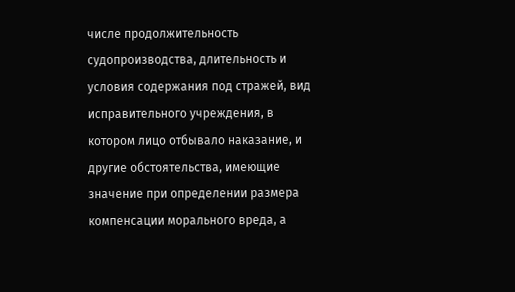числе продолжительность судопроизводства, длительность и условия содержания под стражей, вид исправительного учреждения, в котором лицо отбывало наказание, и другие обстоятельства, имеющие значение при определении размера компенсации морального вреда, а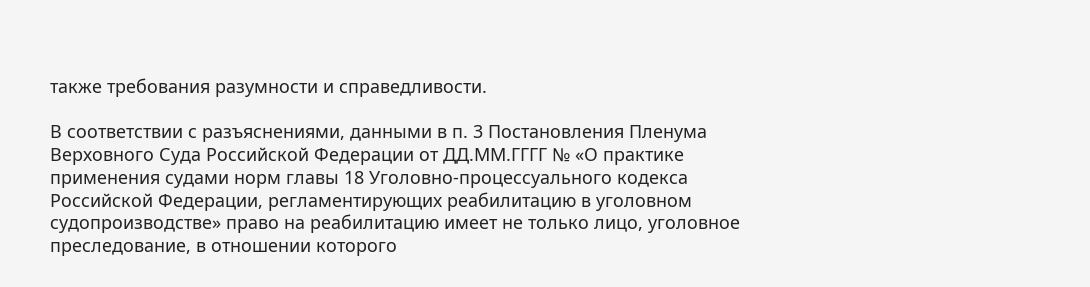также требования разумности и справедливости.

В соответствии с разъяснениями, данными в п. 3 Постановления Пленума Верховного Суда Российской Федерации от ДД.ММ.ГГГГ № «О практике применения судами норм главы 18 Уголовно-процессуального кодекса Российской Федерации, регламентирующих реабилитацию в уголовном судопроизводстве» право на реабилитацию имеет не только лицо, уголовное преследование, в отношении которого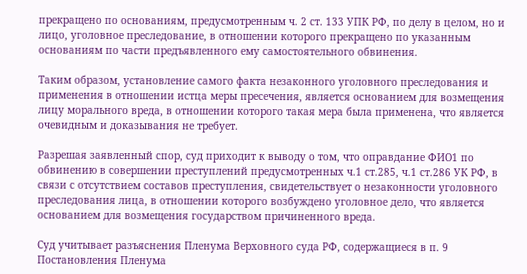прекращено по основаниям, предусмотренным ч. 2 ст. 133 УПК РФ, по делу в целом, но и лицо, уголовное преследование, в отношении которого прекращено по указанным основаниям по части предъявленного ему самостоятельного обвинения.

Таким образом, установление самого факта незаконного уголовного преследования и применения в отношении истца меры пресечения, является основанием для возмещения лицу морального вреда, в отношении которого такая мера была применена, что является очевидным и доказывания не требует.

Разрешая заявленный спор, суд приходит к выводу о том, что оправдание ФИО1 по обвинению в совершении преступлений предусмотренных ч.1 ст.285, ч.1 ст.286 УК РФ, в связи с отсутствием составов преступления, свидетельствует о незаконности уголовного преследования лица, в отношении которого возбуждено уголовное дело, что является основанием для возмещения государством причиненного вреда.

Суд учитывает разъяснения Пленума Верховного суда РФ, содержащиеся в п. 9 Постановления Пленума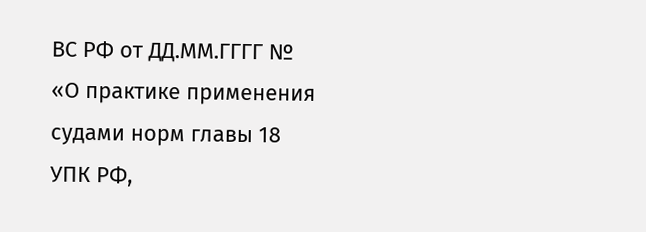ВС РФ от ДД.ММ.ГГГГ № «О практике применения судами норм главы 18 УПК РФ,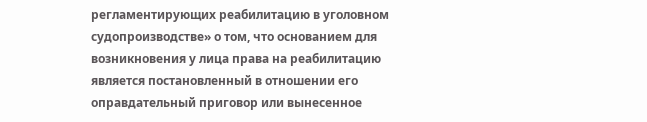регламентирующих реабилитацию в уголовном судопроизводстве» о том, что основанием для возникновения у лица права на реабилитацию является постановленный в отношении его оправдательный приговор или вынесенное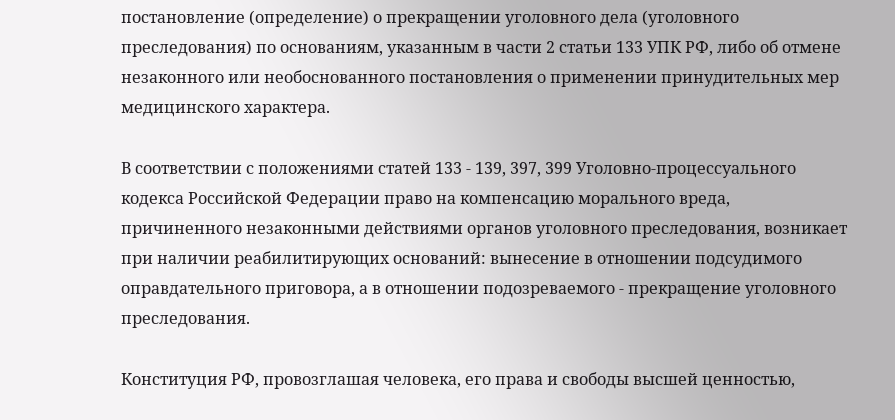постановление (определение) о прекращении уголовного дела (уголовного преследования) по основаниям, указанным в части 2 статьи 133 УПК РФ, либо об отмене незаконного или необоснованного постановления о применении принудительных мер медицинского характера.

В соответствии с положениями статей 133 - 139, 397, 399 Уголовно-процессуального кодекса Российской Федерации право на компенсацию морального вреда, причиненного незаконными действиями органов уголовного преследования, возникает при наличии реабилитирующих оснований: вынесение в отношении подсудимого оправдательного приговора, а в отношении подозреваемого - прекращение уголовного преследования.

Конституция РФ, провозглашая человека, его права и свободы высшей ценностью,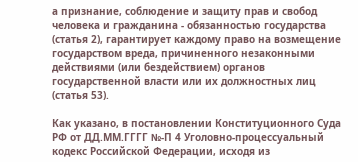а признание, соблюдение и защиту прав и свобод человека и гражданина - обязанностью государства (статья 2), гарантирует каждому право на возмещение государством вреда, причиненного незаконными действиями (или бездействием) органов государственной власти или их должностных лиц (статья 53).

Как указано, в постановлении Конституционного Суда РФ от ДД.ММ.ГГГГ №-П 4 Уголовно-процессуальный кодекс Российской Федерации, исходя из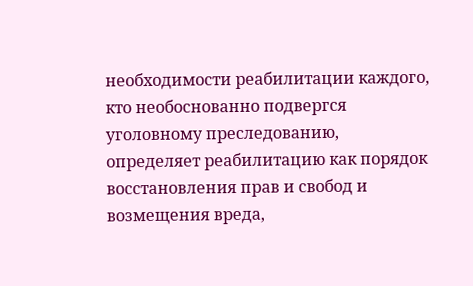необходимости реабилитации каждого, кто необоснованно подвергся уголовному преследованию, определяет реабилитацию как порядок восстановления прав и свобод и возмещения вреда,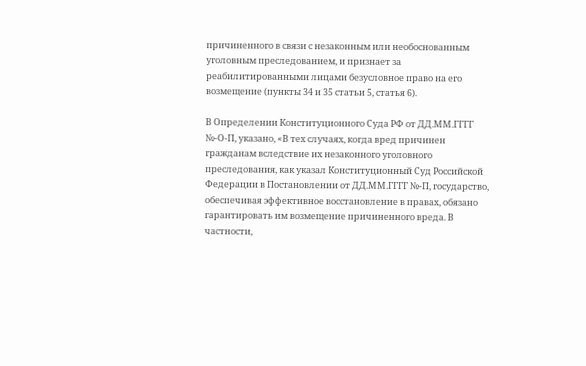причиненного в связи с незаконным или необоснованным уголовным преследованием, и признает за реабилитированными лицами безусловное право на его возмещение (пункты 34 и 35 статьи 5, статья 6).

В Определении Конституционного Суда РФ от ДД.ММ.ГГГГ №-О-П, указано, «В тех случаях, когда вред причинен гражданам вследствие их незаконного уголовного преследования, как указал Конституционный Суд Российской Федерации в Постановлении от ДД.ММ.ГГГГ №-П, государство, обеспечивая эффективное восстановление в правах, обязано гарантировать им возмещение причиненного вреда. В частности,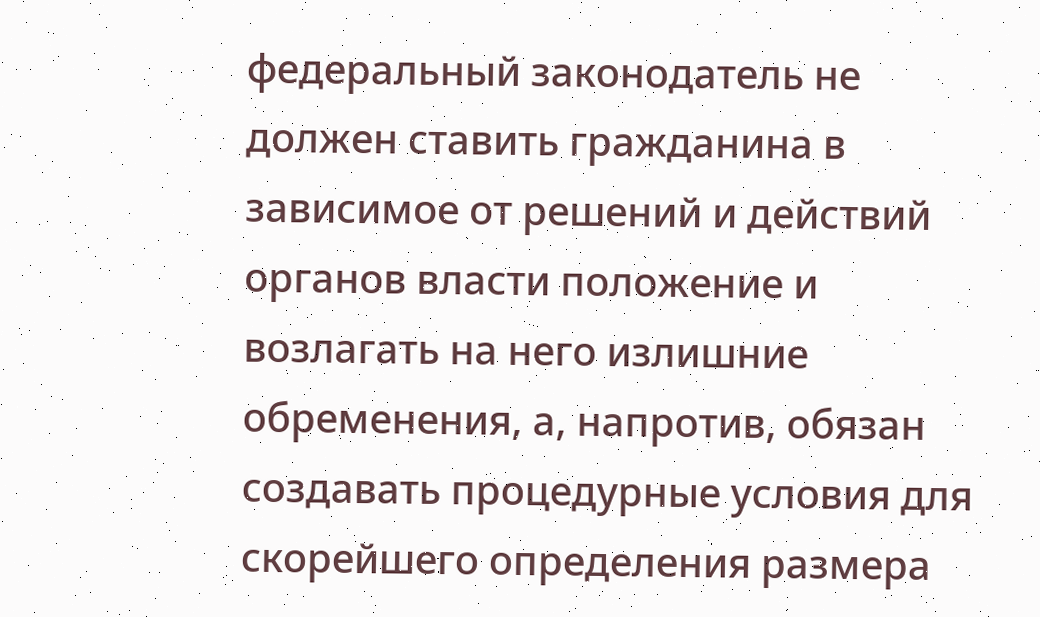федеральный законодатель не должен ставить гражданина в зависимое от решений и действий органов власти положение и возлагать на него излишние обременения, а, напротив, обязан создавать процедурные условия для скорейшего определения размера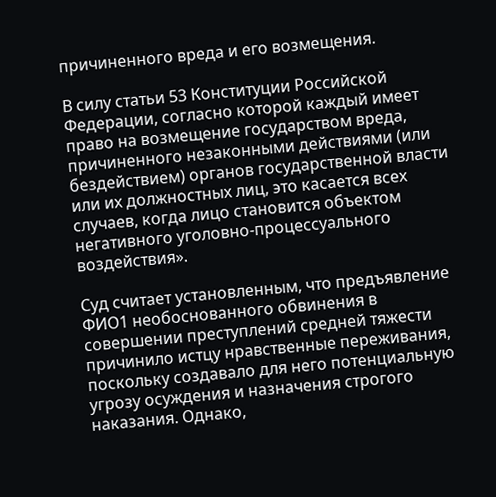причиненного вреда и его возмещения.

В силу статьи 53 Конституции Российской Федерации, согласно которой каждый имеет право на возмещение государством вреда, причиненного незаконными действиями (или бездействием) органов государственной власти или их должностных лиц, это касается всех случаев, когда лицо становится объектом негативного уголовно-процессуального воздействия».

Суд считает установленным, что предъявление ФИО1 необоснованного обвинения в совершении преступлений средней тяжести причинило истцу нравственные переживания, поскольку создавало для него потенциальную угрозу осуждения и назначения строгого наказания. Однако,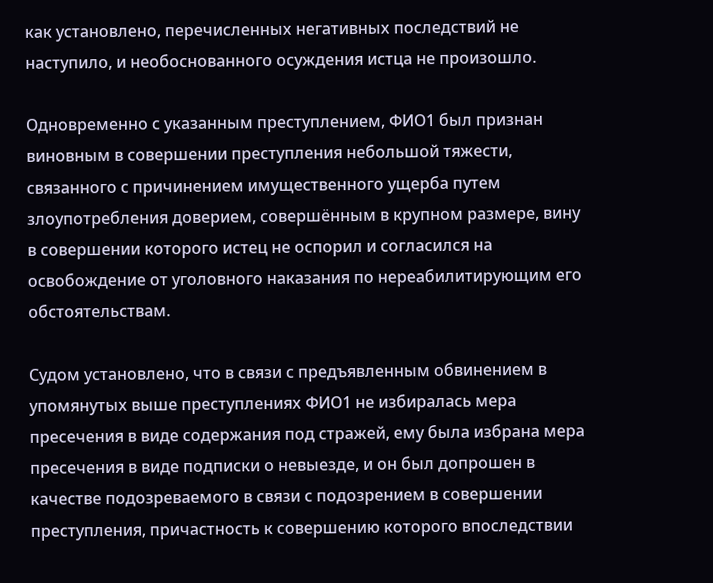как установлено, перечисленных негативных последствий не наступило, и необоснованного осуждения истца не произошло.

Одновременно с указанным преступлением, ФИО1 был признан виновным в совершении преступления небольшой тяжести, связанного с причинением имущественного ущерба путем злоупотребления доверием, совершённым в крупном размере, вину в совершении которого истец не оспорил и согласился на освобождение от уголовного наказания по нереабилитирующим его обстоятельствам.

Судом установлено, что в связи с предъявленным обвинением в упомянутых выше преступлениях ФИО1 не избиралась мера пресечения в виде содержания под стражей, ему была избрана мера пресечения в виде подписки о невыезде, и он был допрошен в качестве подозреваемого в связи с подозрением в совершении преступления, причастность к совершению которого впоследствии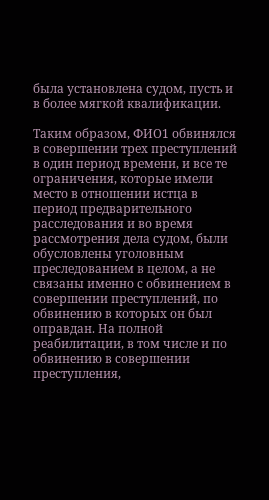была установлена судом, пусть и в более мягкой квалификации.

Таким образом, ФИО1 обвинялся в совершении трех преступлений в один период времени, и все те ограничения, которые имели место в отношении истца в период предварительного расследования и во время рассмотрения дела судом, были обусловлены уголовным преследованием в целом, а не связаны именно с обвинением в совершении преступлений, по обвинению в которых он был оправдан. На полной реабилитации, в том числе и по обвинению в совершении преступления,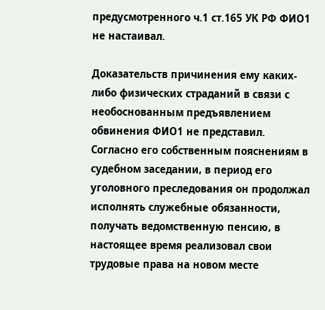предусмотренного ч.1 ст.165 УК РФ ФИО1 не настаивал.

Доказательств причинения ему каких-либо физических страданий в связи с необоснованным предъявлением обвинения ФИО1 не представил. Согласно его собственным пояснениям в судебном заседании, в период его уголовного преследования он продолжал исполнять служебные обязанности, получать ведомственную пенсию, в настоящее время реализовал свои трудовые права на новом месте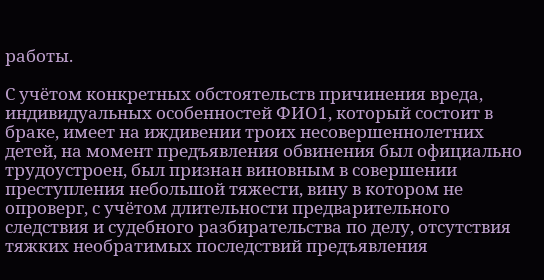работы.

С учётом конкретных обстоятельств причинения вреда, индивидуальных особенностей ФИО1, который состоит в браке, имеет на иждивении троих несовершеннолетних детей, на момент предъявления обвинения был официально трудоустроен, был признан виновным в совершении преступления небольшой тяжести, вину в котором не опроверг, с учётом длительности предварительного следствия и судебного разбирательства по делу, отсутствия тяжких необратимых последствий предъявления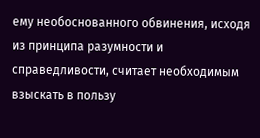ему необоснованного обвинения, исходя из принципа разумности и справедливости, считает необходимым взыскать в пользу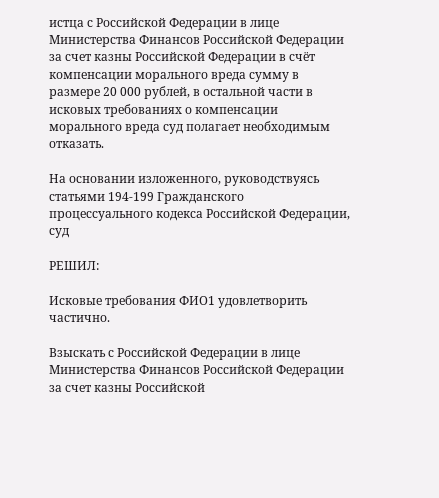истца с Российской Федерации в лице Министерства Финансов Российской Федерации за счет казны Российской Федерации в счёт компенсации морального вреда сумму в размере 20 000 рублей, в остальной части в исковых требованиях о компенсации морального вреда суд полагает необходимым отказать.

На основании изложенного, руководствуясь статьями 194-199 Гражданского процессуального кодекса Российской Федерации, суд

РЕШИЛ:

Исковые требования ФИО1 удовлетворить частично.

Взыскать с Российской Федерации в лице Министерства Финансов Российской Федерации за счет казны Российской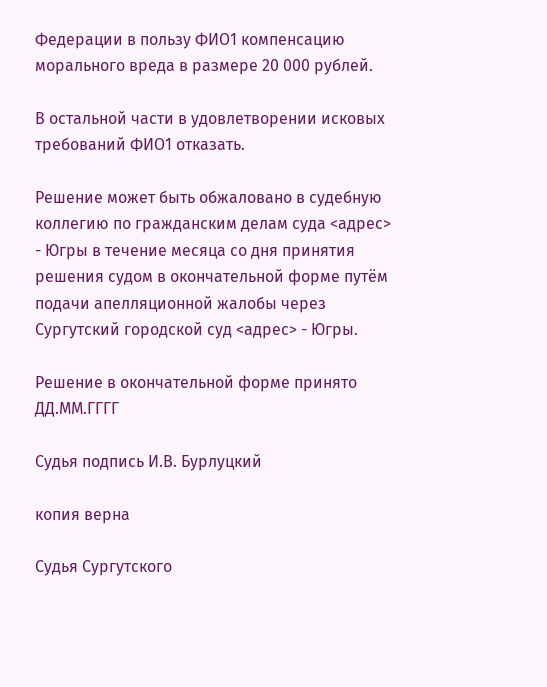Федерации в пользу ФИО1 компенсацию морального вреда в размере 20 000 рублей.

В остальной части в удовлетворении исковых требований ФИО1 отказать.

Решение может быть обжаловано в судебную коллегию по гражданским делам суда <адрес> - Югры в течение месяца со дня принятия решения судом в окончательной форме путём подачи апелляционной жалобы через Сургутский городской суд <адрес> - Югры.

Решение в окончательной форме принято ДД.ММ.ГГГГ

Судья подпись И.В. Бурлуцкий

копия верна

Судья Сургутского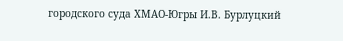городского суда ХМАО-Югры И.В. Бурлуцкий